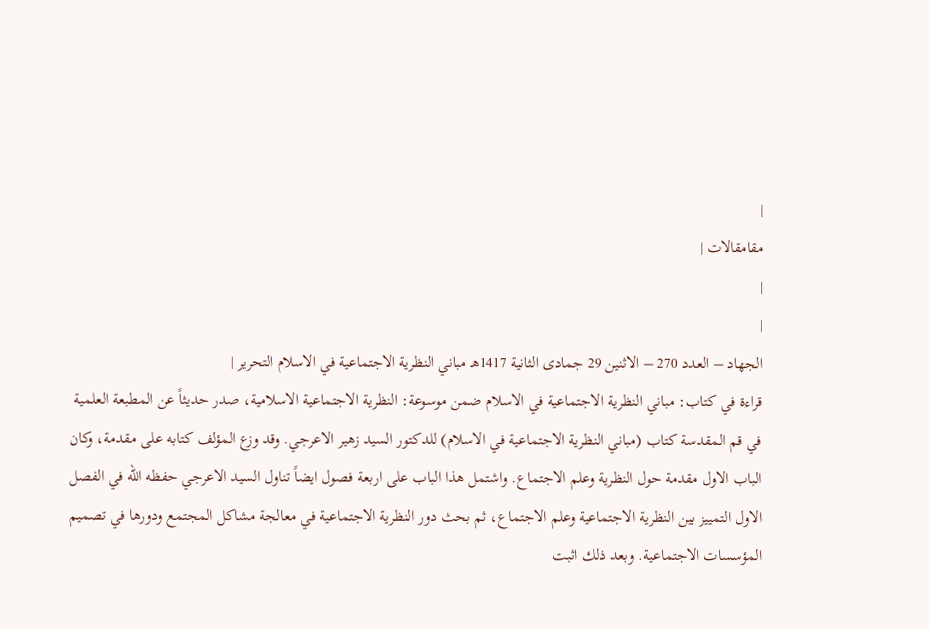|
مقامقالات |
|
|
الجهاد – العدد 270 – الاثنين 29 جمادى الثانية 1417هـ مباني النظرية الاجتماعية في الاسلام التحرير |
قراءة في كتاب: مباني النظرية الاجتماعية في الاسلام ضمن موسوعة: النظرية الاجتماعية الاسلامية، صدر حديثاً عن المطبعة العلمية في قم المقدسة كتاب (مباني النظرية الاجتماعية في الاسلام) للدكتور السيد زهير الاعرجي. وقد وزع المؤلف كتابه على مقدمة، وكان الباب الاول مقدمة حول النظرية وعلم الاجتماع. واشتمل هذا الباب على اربعة فصول ايضاً تناول السيد الاعرجي حفظه الله في الفصل الاول التمييز بين النظرية الاجتماعية وعلم الاجتماع، ثم بحث دور النظرية الاجتماعية في معالجة مشاكل المجتمع ودورها في تصميم المؤسسات الاجتماعية. وبعد ذلك اثبت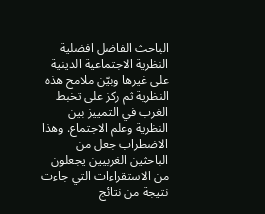الباحث الفاضل افضلية النظرية الاجتماعية الدينية على غيرها وبيّن ملامح هذه النظرية ثم ركز على تخبط الغرب في التمييز بين النظرية وعلم الاجتماع. وهذا الاضطراب جعل من الباحثين الغربيين يجعلون من الاستقراءات التي جاءت نتيجة من نتائج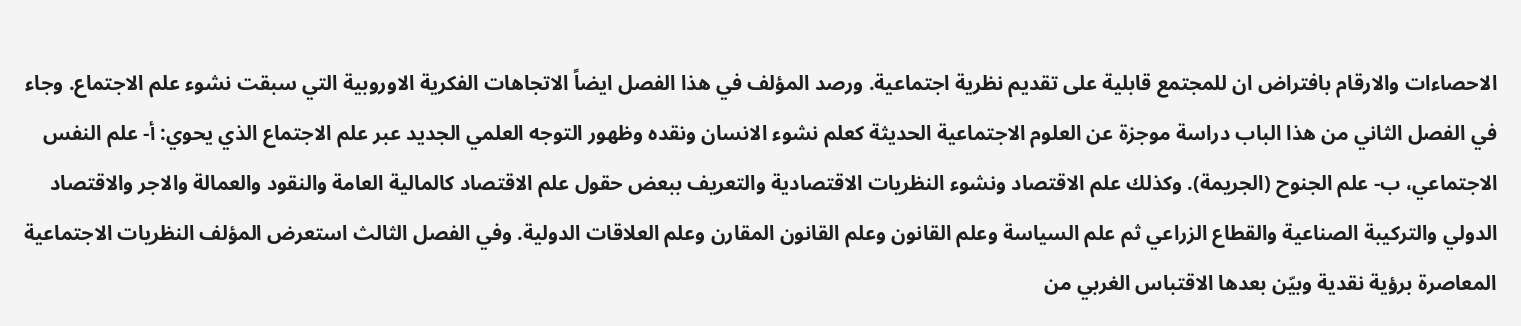الاحصاءات والارقام بافتراض ان للمجتمع قابلية على تقديم نظرية اجتماعية. ورصد المؤلف في هذا الفصل ايضاً الاتجاهات الفكرية الاوروبية التي سبقت نشوء علم الاجتماع. وجاء في الفصل الثاني من هذا الباب دراسة موجزة عن العلوم الاجتماعية الحديثة كعلم نشوء الانسان ونقده وظهور التوجه العلمي الجديد عبر علم الاجتماع الذي يحوي: أ- علم النفس الاجتماعي، ب- علم الجنوح (الجريمة). وكذلك علم الاقتصاد ونشوء النظريات الاقتصادية والتعريف ببعض حقول علم الاقتصاد كالمالية العامة والنقود والعمالة والاجر والاقتصاد الدولي والتركيبة الصناعية والقطاع الزراعي ثم علم السياسة وعلم القانون وعلم القانون المقارن وعلم العلاقات الدولية. وفي الفصل الثالث استعرض المؤلف النظريات الاجتماعية المعاصرة برؤية نقدية وبيّن بعدها الاقتباس الغربي من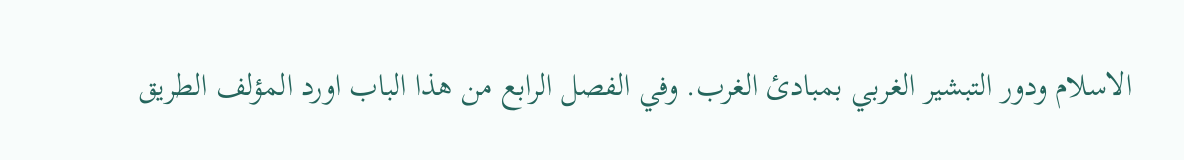الاسلام ودور التبشير الغربي بمبادئ الغرب. وفي الفصل الرابع من هذا الباب اورد المؤلف الطريق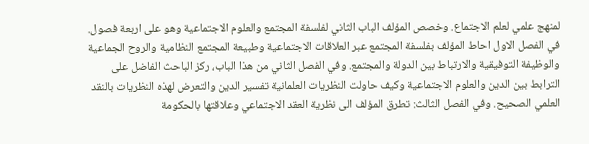لمنهج علمي لعلم الاجتماع. وخصص المؤلف الباب الثاني لفلسفة المجتمع والعلوم الاجتماعية وهو على اربعة فصول. في الفصل الاول احاط المؤلف بفلسفة المجتمع عبر العلاقات الاجتماعية وطبيعة المجتمع النظامية والروح الجماعية والوظيفة التوفيقية والارتباط بين الدولة والمجتمع. وفي الفصل الثاني من هذا الباب، ركز الباحث الفاضل على الترابط بين الدين والعلوم الاجتماعية وكيف حاولت النظريات العلمانية تفسير الدين والتعرض لهذه النظريات بالنقد العلمي الصحيح. وفي الفصل الثالث: تطرق المؤلف الى نظرية العقد الاجتماعي وعلاقتها بالحكومة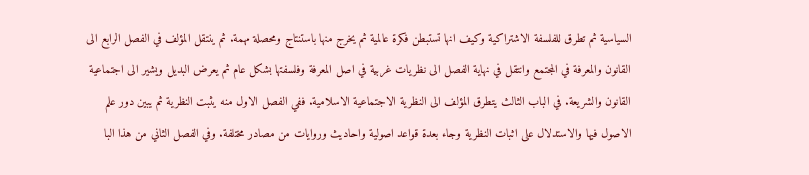السياسية ثم تطرق للفلسفة الاشتراكية وكيف انها تستبطن فكرة عالمية ثم يخرج منها باستنتاج ومحصلة مهمة. ثم ينتقل المؤلف في الفصل الرابع الى القانون والمعرفة في المجتمع وانتقل في نهاية الفصل الى نظريات غربية في اصل المعرفة وفلسفتها بشكل عام ثم يعرض البديل ويشير الى اجتماعية القانون والشريعة. في الباب الثالث يتطرق المؤلف الى النظرية الاجتماعية الاسلامية. ففي الفصل الاول منه يثبت النظرية ثم يبين دور علم الاصول فيها والاستدلال على اثبات النظرية وجاء بعدة قواعد اصولية واحاديث وروايات من مصادر مختلفة. وفي الفصل الثاني من هذا البا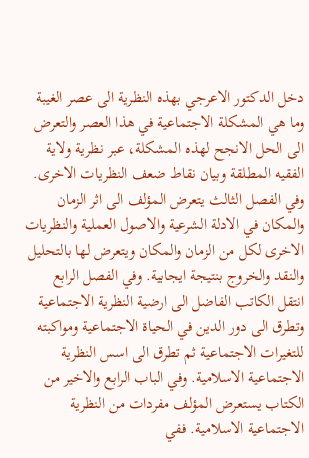دخل الدكتور الاعرجي بهذه النظرية الى عصر الغيبة وما هي المشكلة الاجتماعية في هذا العصر والتعرض الى الحل الانجح لهذه المشكلة، عبر نظرية ولاية الفقيه المطلقة وبيان نقاط ضعف النظريات الاخرى. وفي الفصل الثالث يتعرض المؤلف الى اثر الزمان والمكان في الادلة الشرعية والاصول العملية والنظريات الاخرى لكل من الزمان والمكان ويتعرض لها بالتحليل والنقد والخروج بنتيجة ايجابية. وفي الفصل الرابع انتقل الكاتب الفاضل الى ارضية النظرية الاجتماعية وتطرق الى دور الدين في الحياة الاجتماعية ومواكبته للتغيرات الاجتماعية ثم تطرق الى اسس النظرية الاجتماعية الاسلامية. وفي الباب الرابع والاخير من الكتاب يستعرض المؤلف مفردات من النظرية الاجتماعية الاسلامية. ففي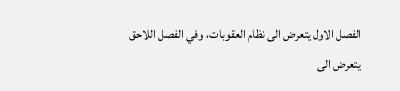الفصل الاول يتعرض الى نظام العقوبات، وفي الفصل اللاحق يتعرض الى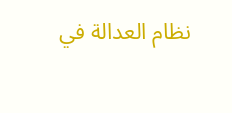نظام العدالة في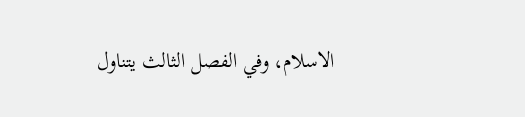الاسلام، وفي الفصل الثالث يتناول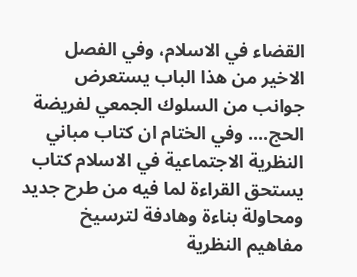القضاء في الاسلام، وفي الفصل الاخير من هذا الباب يستعرض جوانب من السلوك الجمعي لفريضة الحج.... وفي الختام ان كتاب مباني النظرية الاجتماعية في الاسلام كتاب يستحق القراءة لما فيه من طرح جديد ومحاولة بناءة وهادفة لترسيخ مفاهيم النظرية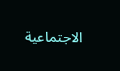الاجتماعية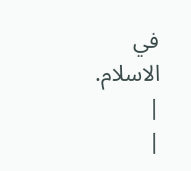في الاسلام.
|
|